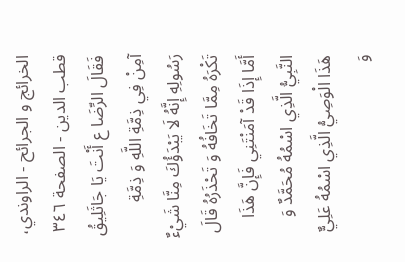الخرائج و الجرائح - الراوندي، قطب الدين - الصفحة ٣٤٦
فَقَالَ الرِّضَا ع أَنْتَ يَا جَاثَلِيقُ آمِنْ فِي ذِمَّةِ اللَّهِ وَ ذِمَّةِ رَسُولِهِ إِنَّهُ لَا يَبْدَؤُكَ مِنَّا شَيْءٌ تَكْرَهُ مِمَّا تَخَافُهُ وَ تَحْذَرُهُ قَالَ أَمَّا إِذَا قَدْ آمَنْتَنِي فَإِنَّ هَذَا النَّبِيُّ الَّذِي اسْمُهُ مُحَمَّدٌ وَ هَذَا الْوَصِيُّ الَّذِي اسْمُهُ عَلِيٌّ وَ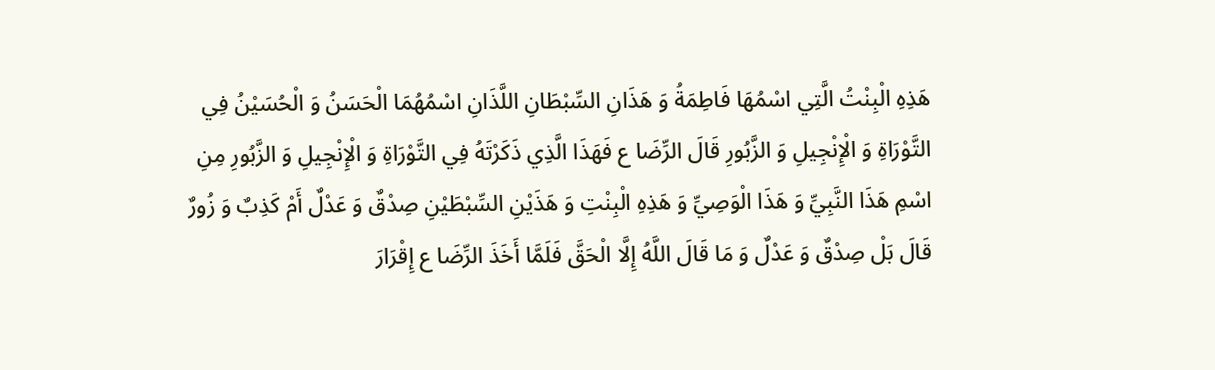هَذِهِ الْبِنْتُ الَّتِي اسْمُهَا فَاطِمَةُ وَ هَذَانِ السِّبْطَانِ اللَّذَانِ اسْمُهُمَا الْحَسَنُ وَ الْحُسَيْنُ فِي التَّوْرَاةِ وَ الْإِنْجِيلِ وَ الزَّبُورِ قَالَ الرِّضَا ع فَهَذَا الَّذِي ذَكَرْتَهُ فِي التَّوْرَاةِ وَ الْإِنْجِيلِ وَ الزَّبُورِ مِنِ اسْمِ هَذَا النَّبِيِّ وَ هَذَا الْوَصِيِّ وَ هَذِهِ الْبِنْتِ وَ هَذَيْنِ السِّبْطَيْنِ صِدْقٌ وَ عَدْلٌ أَمْ كَذِبٌ وَ زُورٌ قَالَ بَلْ صِدْقٌ وَ عَدْلٌ وَ مَا قَالَ اللَّهُ إِلَّا الْحَقَّ فَلَمَّا أَخَذَ الرِّضَا ع إِقْرَارَ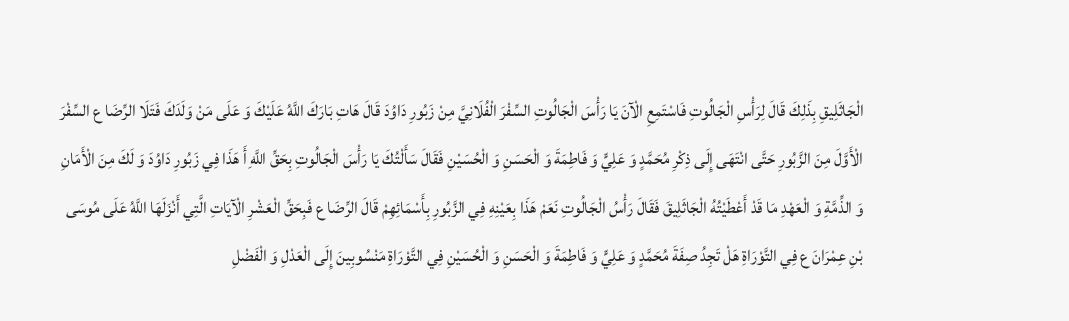الْجَاثَلِيقِ بِذَلِكَ قَالَ لِرَأْسِ الْجَالُوتِ فَاسْتَمِعِ الْآنَ يَا رَأْسَ الْجَالُوتِ السِّفْرَ الْفُلَانِيَّ مِنْ زَبُورِ دَاوُدَ قَالَ هَاتِ بَارَكَ اللَّهُ عَلَيْكَ وَ عَلَى مَنْ وَلَدَكَ فَتَلَا الرِّضَا ع السِّفْرَ الْأَوَّلَ مِنَ الزَّبُورِ حَتَّى انْتَهَى إِلَى ذِكْرِ مُحَمَّدٍ وَ عَلِيٍّ وَ فَاطِمَةَ وَ الْحَسَنِ وَ الْحُسَيْنِ فَقَالَ سَأَلْتُكَ يَا رَأْسَ الْجَالُوتِ بِحَقِّ اللَّهِ أَ هَذَا فِي زَبُورِ دَاوُدَ وَ لَكَ مِنَ الْأَمَانِ وَ الذِّمَّةِ وَ الْعَهْدِ مَا قَدْ أَعْطَيْتُهُ الْجَاثَلِيقَ فَقَالَ رَأْسُ الْجَالُوتِ نَعَمْ هَذَا بِعَيْنِهِ فِي الزَّبُورِ بِأَسْمَائِهِمْ قَالَ الرِّضَا ع فَبِحَقِّ الْعَشْرِ الْآيَاتِ الَّتِي أَنْزَلَهَا اللَّهُ عَلَى مُوسَى بْنِ عِمْرَانَ ع فِي التَّوْرَاةِ هَلْ تَجِدُ صِفَةَ مُحَمَّدٍ وَ عَلِيٍّ وَ فَاطِمَةَ وَ الْحَسَنِ وَ الْحُسَيْنِ فِي التَّوْرَاةِ مَنْسُوبِينَ إِلَى الْعَدْلِ وَ الْفَضْلِ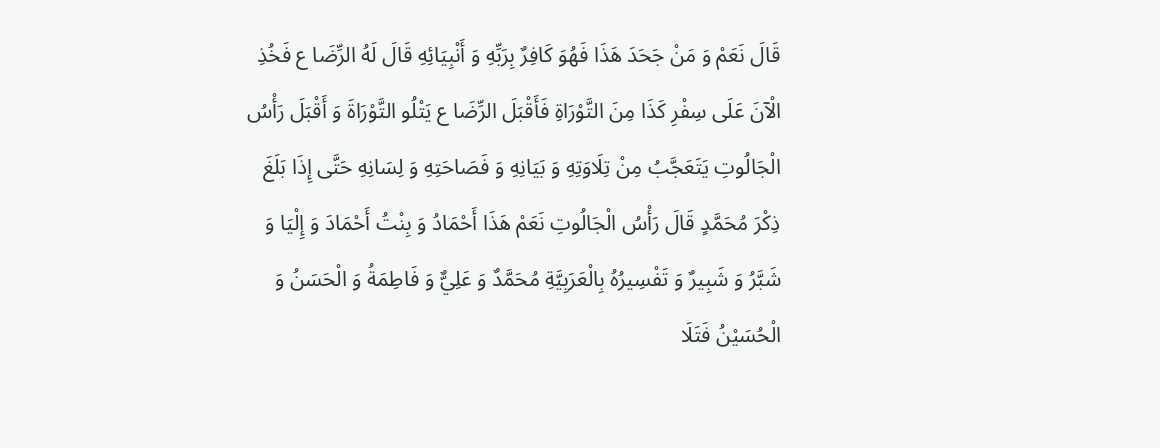قَالَ نَعَمْ وَ مَنْ جَحَدَ هَذَا فَهُوَ كَافِرٌ بِرَبِّهِ وَ أَنْبِيَائِهِ قَالَ لَهُ الرِّضَا ع فَخُذِ الْآنَ عَلَى سِفْرِ كَذَا مِنَ التَّوْرَاةِ فَأَقْبَلَ الرِّضَا ع يَتْلُو التَّوْرَاةَ وَ أَقْبَلَ رَأْسُ الْجَالُوتِ يَتَعَجَّبُ مِنْ تِلَاوَتِهِ وَ بَيَانِهِ وَ فَصَاحَتِهِ وَ لِسَانِهِ حَتَّى إِذَا بَلَغَ ذِكْرَ مُحَمَّدٍ قَالَ رَأْسُ الْجَالُوتِ نَعَمْ هَذَا أَحْمَادُ وَ بِنْتُ أَحْمَادَ وَ إِلْيَا وَ شَبَّرُ وَ شَبِيرٌ وَ تَفْسِيرُهُ بِالْعَرَبِيَّةِ مُحَمَّدٌ وَ عَلِيٌّ وَ فَاطِمَةُ وَ الْحَسَنُ وَ الْحُسَيْنُ فَتَلَا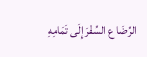الرِّضَا ع السِّفْرَ إِلَى تَمَامِهِ